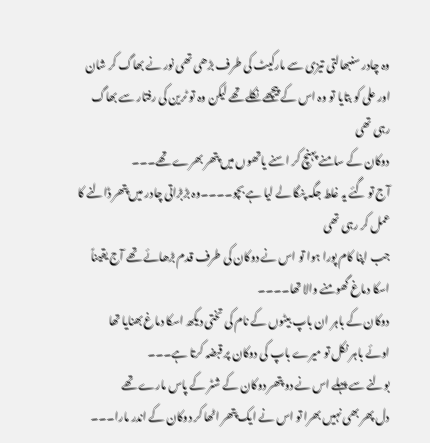وہ چادر سنبھالتی تیزی سے مارکیٹ کی طرف بڑھی تھی نور نے بھاگ کر شان اور علی کو بتایا تو وہ اس کے پیچھے نکلے تھے لیکن وہ تو ٹرین کی رفتار سے بھاگ رہی تھی
دوکان کے سامنے پہنچ کر اسنے یاتھوں میں پتھر بھرے تھے۔۔۔
آج تو گئے یہ غلط جگہ پنگا لے لیا ہے بچو۔۔۔۔وہ بڑبڑاتی چادر میں پتھر ڈالنے کا عمل کر رہی تھی
جب اپنا کام پورا ہوا تو اس نے دوکان کی طرف قدم بڑھائے تھے آج یقیناً اسکا دماغ گھومنے والا تھا۔۔۔۔
دوکان کے باہر ان باپ بیٹوں کے نام کی تختی دیکھ اسکا دماغ بھنایا تھا
اوئے باہر نکل تو میرے باپ کی دوکان پر قبضہ کرتا ہے۔۔۔
بولنے سے پہلے اس نے دو پتھر دوکان کے شٹر کے پاس مارے تھے
دل پھر بھی نہیں بھرا تو اس نے ایک پتھر اٹھا کر دوکان کے اندر مارا۔۔۔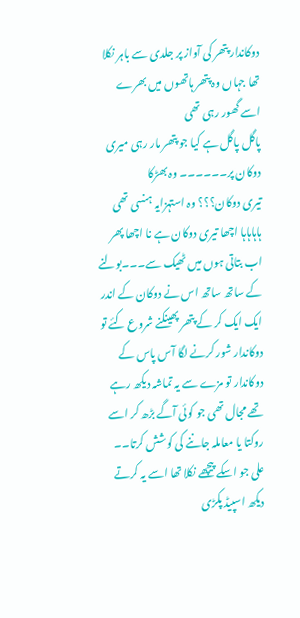دوکاندار پتھر کی آواز پر جلدی سے باہر نکلا تھا جہاں وہ پتھر ہاتھوں میں بھرے اسے گھور رہی تھی
پاگل پاگل ہے کیا جو پتھر مار رہی میری دوکان پر۔۔۔۔۔۔ وہ بھڑکا
تیری دوکان؟؟؟ وہ استہزایہ ہنسی تھی ہاہاہاہا اچھا تیری دوکان ہے نا اچھا پھر اب بتاتی ہوں میں ٹھیک سے۔۔۔بولنے کے ساتھ ساتھ اس نے دوکان کے اندر ایک ایک کر کے پتھر پھینکنے شروع کئے تو دوکاندار شور کرنے لگا آس پاس کے دوکاندار تو مزے سے یہ تماشہ دیکھ رہے تھے مجال تھی جو کوئی آگے بڑھ کر اسے روکتا یا معاملہ جاننے کی کوشش کرتا۔۔
علی جو اسکے پیچھے نکلا تھا اسے یہ کرتے دیکھ اسپیڈ پکڑی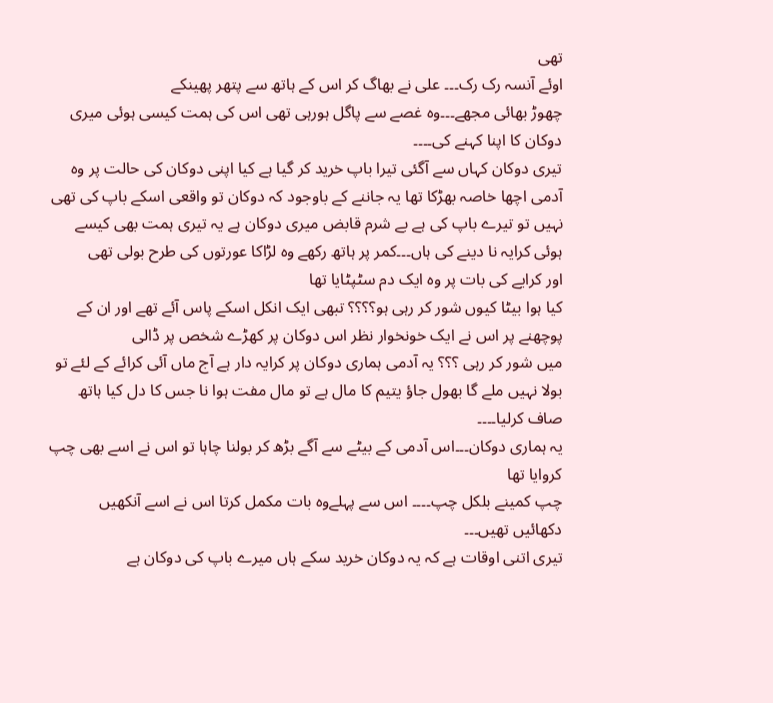تھی
اوئے آنسہ رک رک۔۔۔ علی نے بھاگ کر اس کے ہاتھ سے پتھر پھینکے
چھوڑ بھائی مجھے۔۔۔وہ غصے سے پاگل ہورہی تھی اس کی ہمت کیسی ہوئی میری دوکان کا اپنا کہنے کی۔۔۔۔
تیری دوکان کہاں سے آگئی تیرا باپ خرید کر گیا ہے کیا اپنی دوکان کی حالت پر وہ آدمی اچھا خاصہ بھڑکا تھا یہ جاننے کے باوجود کہ دوکان تو واقعی اسکے باپ کی تھی
نہیں تو تیرے باپ کی ہے بے شرم قابض میری دوکان ہے یہ تیری ہمت بھی کیسے ہوئی کرایہ نا دینے کی ہاں۔۔۔کمر پر ہاتھ رکھے وہ لڑاکا عورتوں کی طرح بولی تھی
اور کرایے کی بات پر وہ ایک دم سٹپٹایا تھا
کیا ہوا بیٹا کیوں شور کر رہی ہو؟؟؟؟ تبھی ایک انکل اسکے پاس آئے تھے اور ان کے پوچھنے پر اس نے ایک خونخوار نظر اس دوکان پر کھڑے شخص پر ڈالی
میں شور کر رہی ؟؟؟ یہ آدمی ہماری دوکان پر کرایہ دار ہے آج ماں آئی کرائے کے لئے تو بولا نہیں ملے گا بھول جاؤ یتیم کا مال ہے تو مال مفت ہوا نا جس کا دل کیا ہاتھ صاف کرلیا۔۔۔۔
یہ ہماری دوکان۔۔۔اس آدمی کے بیٹے سے آگے بڑھ کر بولنا چاہا تو اس نے اسے بھی چپ کروایا تھا
چپ کمینے بلکل چپ۔۔۔۔ اس سے پہلےوہ بات مکمل کرتا اس نے اسے آنکھیں دکھائیں تھیں۔۔۔
تیری اتنی اوقات ہے کہ یہ دوکان خرید سکے ہاں میرے باپ کی دوکان ہے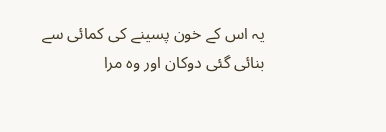یہ اس کے خون پسینے کی کمائی سے بنائی گئی دوکان اور وہ مرا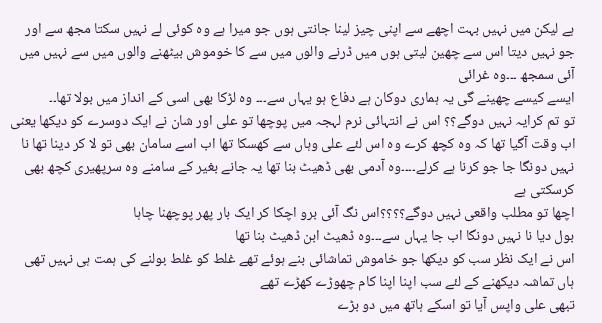ہے لیکن میں نہیں بہت اچھے سے اپنی چیز لینا جانتی ہوں جو میرا ہے وہ کوئی لے نہیں سکتا مجھ سے اور جو نہیں دیتا اس سے چھین لیتی ہوں میں ڈرنے والوں میں سے کا خوموش بیٹھنے والوں میں سے نہیں میں آئی سمجھ ۔۔۔وہ غرائی
ایسے کیسے چھینے گی یہ ہماری دوکان ہے دفاع ہو یہاں سے۔۔۔ وہ لڑکا بھی اسی کے انداز میں بولا تھا۔۔
تو تم کرایہ نہیں دوگے؟؟ اس نے انتہائی نرم لہجہ میں پوچھا تو علی اور شان نے ایک دوسرے کو دیکھا یعنی اب وقت آگیا تھا کہ وہ کچھ کرے وہ اس لئے علی وہاں سے کھسکا تھا اب اسے سامان بھی تو لا کر دینا تھا نا
نہیں دونگا جا جو کرنا ہے کرلے۔۔۔۔وہ آدمی بھی ڈھیٹ بنا تھا یہ جانے بغیر کے سامنے وہ سرپھیری کچھ بھی کرسکتی ہے
اچھا تو مطلب واقعی نہیں دوگے؟؟؟؟اس نگ آئی برو اچکا کر ایک بار پھر پوچھنا چاہا
بول دیا نا نہیں دونگا اب جا یہاں سے۔۔۔وہ ڈھیٹ ابن ڈھیٹ بنا تھا
اس نے ایک نظر سب کو دیکھا جو خاموش تماشائی بنے ہوئے تھے غلط کو غلط بولنے کی ہمت ہی نہیں تھی ہاں تماشہ دیکھنے کے لئے سب اپنا اپنا کام چھوڑے کھڑے تھے
تبھی علی واپس آیا تو اسکے ہاتھ میں دو بڑے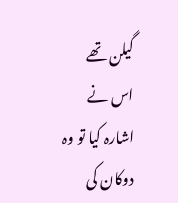گیلن تھے
اس نے اشارہ کیا تو وہ دوکان کی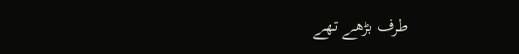طرف بڑھے تھے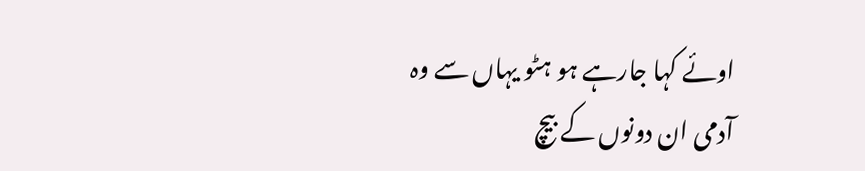اوئے کہا جارہے ہو ہٹو یہاں سے وہ آدمی ان دونوں کے بیچ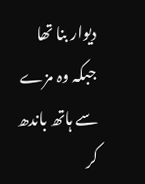دیوار بنا تھا
جبکہ وہ مزے سے ہاتھ باندھ کر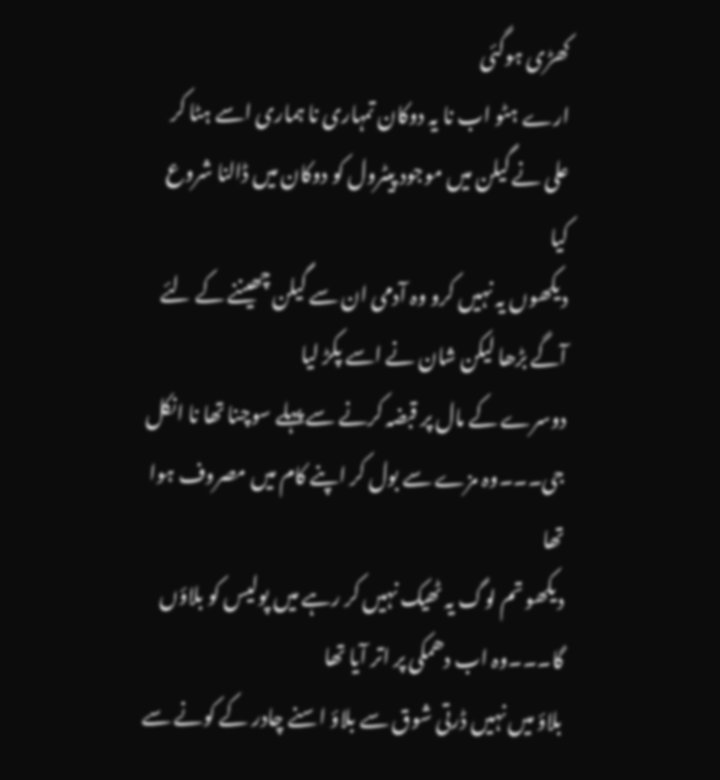کھڑی ہوگئی
ارے ہٹو اب نا یہ دوکان تمہاری نا ہماری اسے ہٹا کر علی نے گیلن میں موجود پیٹرول کو دوکان میں ڈالنا شروع کیا
دیکھوں یہ نہیں کرو وہ آدمی ان سے گیلن چھیننے کے لئے آگے بڑھا لیکن شان نے اسے پکڑ لیا
دوسرے کے مال پر قبضہ کرنے سے پہلے سوچنا تھا نا انکل جی۔۔۔وہ مزے سے بول کر اپنے کام میں مصروف ہوا تھا
دیکھو تم لوگ یہ ٹھیک نہیں کر رہے میں پولیس کو بلاؤں گا۔۔۔وہ اب دھمکی پر اتر آیا تھا
بلاؤ میں نہیں ڈرتی شوق سے بلاؤ اسنے چادر کے کونے سے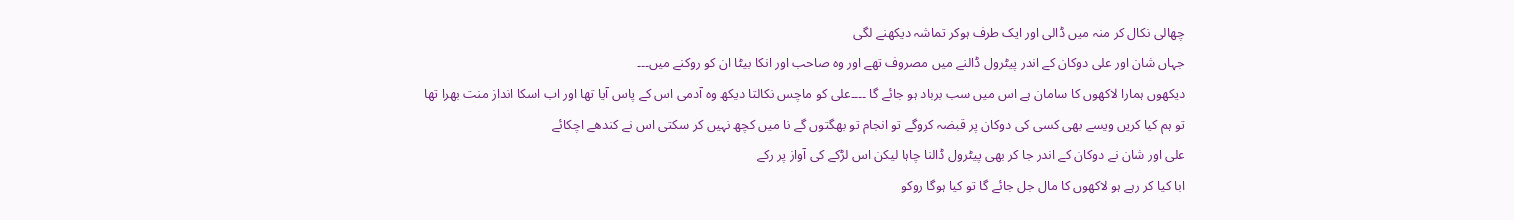چھالی نکال کر منہ میں ڈالی اور ایک طرف ہوکر تماشہ دیکھنے لگی
جہاں شان اور علی دوکان کے اندر پیٹرول ڈالنے میں مصروف تھے اور وہ صاحب اور انکا بیٹا ان کو روکنے میں۔۔۔
دیکھوں ہمارا لاکھوں کا سامان ہے اس میں سب برباد ہو جائے گا ۔۔۔۔علی کو ماچس نکالتا دیکھ وہ آدمی اس کے پاس آیا تھا اور اب اسکا انداز منت بھرا تھا
تو ہم کیا کریں ویسے بھی کسی کی دوکان پر قبضہ کروگے تو انجام تو بھگتوں گے نا میں کچھ نہیں کر سکتی اس نے کندھے اچکائے
علی اور شان نے دوکان کے اندر جا کر بھی پیٹرول ڈالنا چاہا لیکن اس لڑکے کی آواز پر رکے
ابا کیا کر رہے ہو لاکھوں کا مال جل جائے گا تو کیا ہوگا روکو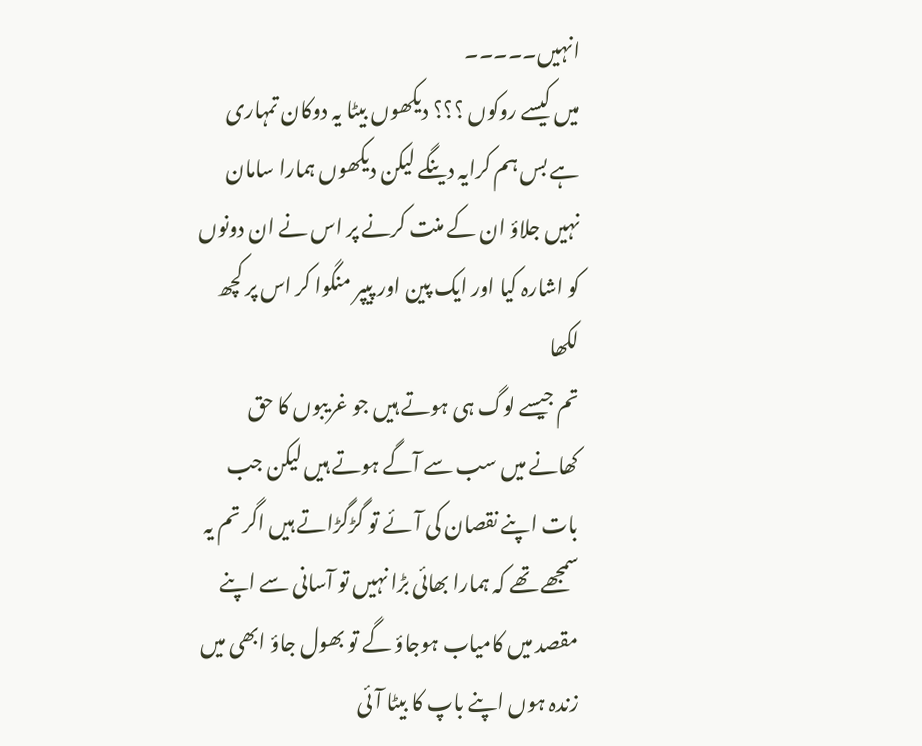انہیں۔۔۔۔۔
میں کیسے روکوں ؟؟؟ دیکھوں بیٹا یہ دوکان تمہاری ہے بس ہم کرایہ دینگے لیکن دیکھوں ہمارا سامان نہیں جلاؤ ان کے منت کرنے پر اس نے ان دونوں کو اشارہ کیا اور ایک پین اور پیپر منگوا کر اس پر کچھ لکھا
تم جیسے لوگ ہی ہوتے ہیں جو غریبوں کا حق کھانے میں سب سے آگے ہوتے ہیں لیکن جب بات اپنے نقصان کی آئے تو گڑگڑاتے ہیں اگر تم یہ سمجھے تھے کہ ہمارا بھائی بڑا نہیں تو آسانی سے اپنے مقصد میں کامیاب ہوجاؤ گے تو بھول جاؤ ابھی میں زندہ ہوں اپنے باپ کا بیٹا آئی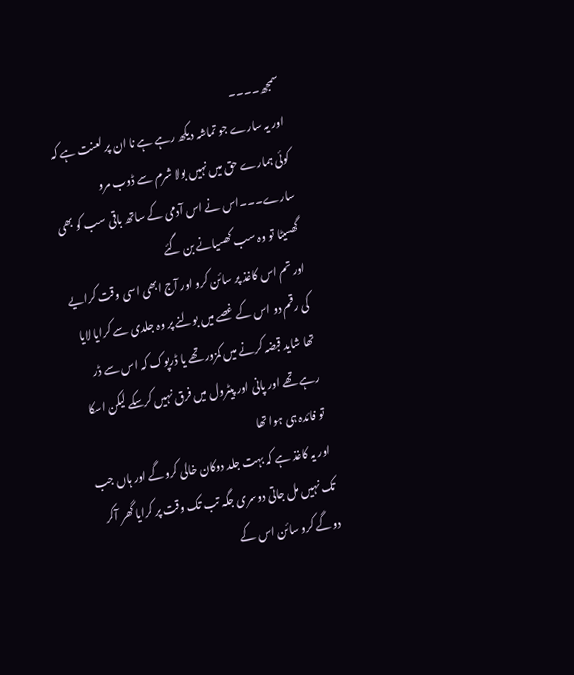سمجھ۔۔۔۔
اور یہ سارے جو تماشہ دیکھ رہے ہے نا ان پر لعنت ہے کہ کوئی ہمارے حق میں نہیں بولا شرم سے ڈوب مرو سارے۔۔۔اس نے اس آدمی کے ساتھ باقی سب کو بھی گھسیٹا تو وہ سب کھسیانے بن گئے
اور تم اس کاغذ پر سائن کرو اور آج ابھی اسی وقت کرایے کی رقم دو اس کے غصے میں بولنے پر وہ جلدی سے کرایا لایا تھا شاید قبضہ کرنے میں کمزور تھے یا ڈرپوک کہ اس سے ڈر رہے تھے اور پانی اور پیٹرول میں فرق نہیں کرسکے لیکن اسکا تو فائدہ ہی ہوا تھا
اور یہ کاغذ ہے کہ بہت جلد دوکان خالی کروگے اور ہاں جب تک نہیں مل جاتی دوسری جگہ تب تک وقت پر کرایا گھر آکر دوگے کرو سائن اس کے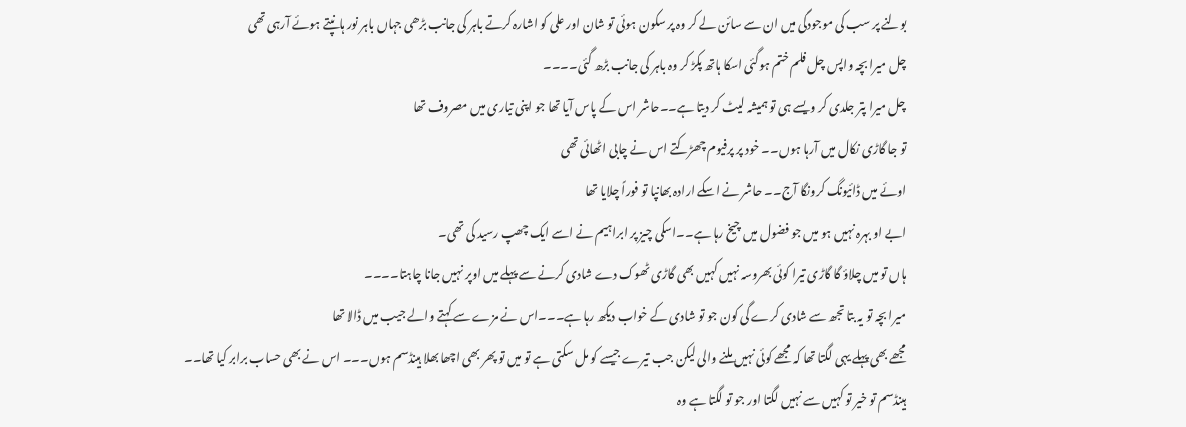بولنے پر سب کی موجودگی میں ان سے سائن لے کر وہ پر سکون ہوئی تو شان اور علی کو اشارہ کرتے باہر کی جانب بڑھی جہاں باہر نور ہانپتے ہوئے آرہی تھی
چل میرا بچہ واپس چل فلم ختم ہوگئی اسکا ہاتھ پکڑ کر وہ باہر کی جانب بڑھ گئی۔۔۔۔
چل میرا پتر جلدی کر ویسے ہی تو ہمیشہ لیٹ کر دیتا ہے۔۔حاشر اس کے پاس آیا تھا جو اپنی تیاری میں مصروف تھا
تو جا گاڑی نکال میں آرہا ہوں۔۔ خود پر پرفیوم چھڑکتے اس نے چابی اٹھائی تھی
اوئے میں ڈائیونگ کرونگا آج۔۔ حاشر نے اسکے ارادہ بھانپا تو فوراً چلایا تھا
ابے او بہرہ نہیں ہو میں جو فضول میں چیخ رہا ہے۔۔اسکی چیز پر ابراہیم نے اسے ایک چھپ رسید کی تھی۔
ہاں تو میں چلاؤ گا گاڑی تیرا کوئی بھروسہ نہیں کہیں بھی گاڑی ٹھوک دے شادی کرنے سے پہلے میں اوپر نہیں جانا چاہتا۔۔۔۔
میرا بچہ تو یہ بتا تجھ سے شادی کرے گی کون جو تو شادی کے خواب دیکھ رہا ہے۔۔۔اس نے مزے سے کہتے والے جیب میں ڈالا تھا
مجھے بھی پہلے یہی لگتا تھا کہ مجھے کوئی نہیں ملنے والی لیکن جب تیرے جیسے کو مل سکتی ہے تو میں تو پھر بھی اچھا بھلا ہینڈسم ہوں۔۔۔ اس نے بھی حساب برابر کیا تھا۔۔
ہینڈسم تو خیر تو کہیں سے نہیں لگتا اور جو تو لگتا ہے وہ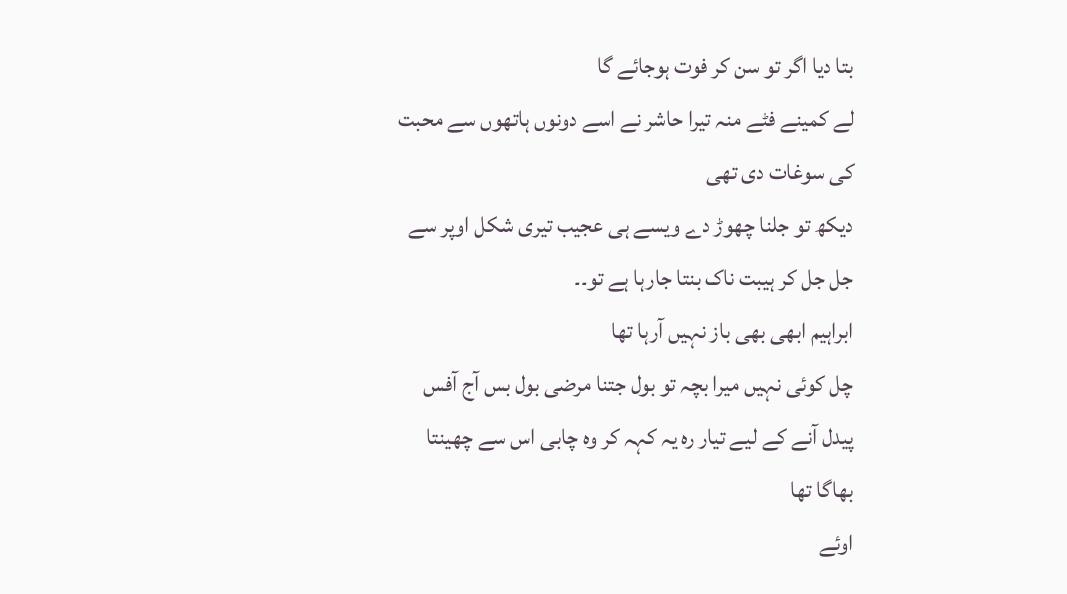بتا دیا اگر تو سن کر فوت ہوجائے گا
لے کمینے فٹے منہ تیرا حاشر نے اسے دونوں ہاتھوں سے محبت کی سوغات دی تھی
دیکھ تو جلنا چھوڑ دے ویسے ہی عجیب تیری شکل اوپر سے جل جل کر ہیبت ناک بنتا جارہا ہے تو۔۔
ابراہیم ابھی بھی باز نہیں آرہا تھا
چل کوئی نہیں میرا بچہ تو بول جتنا مرضی بول بس آج آفس پیدل آنے کے لیے تیار رہ یہ کہہ کر وہ چابی اس سے چھینتا بھاگا تھا
اوئے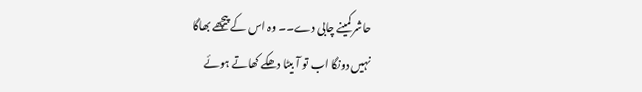حاشر کمینے چابی دے۔۔ وہ اس کے پیچھے بھاگا
نہیں دونگا اب تو آ بیٹا دھکے کھاتے ہوئے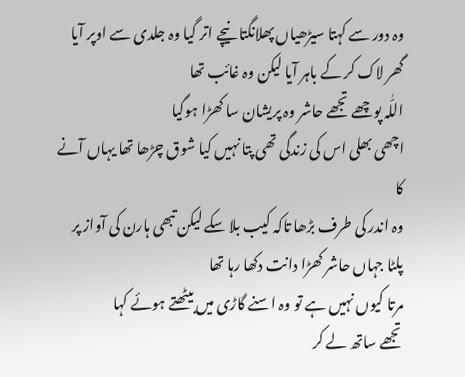وہ دور سے کہتا سیڑھیاں پھلانگتا نیچے اتر گیا وہ جلدی سے اوپر آیا گھر لاک کر کے باہر آیا لیکن وہ غائب تھا
اللّٰہ پوچھے تجھے حاشر وہ پریشان سا کھڑا ہوگیا
اچھی بھلی اس کی زندگی تھی پتا نہیں کیا شوق چڑھا تھا یہاں آنے کا
وہ اندر کی طرف بڑھا تاکہ کیب بلا سکے لیکن تبھی ہارن کی آواز پر پلٹا جہاں حاشر کھڑا دانت دکھا رہا تھا
مرتا کیوں نہیں ہے تو وہ اسنے گاڑی میں بیٹھتے ہوئے کہا
تجھے ساتھ لے کر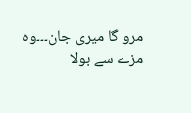مرو گا میری جان۔۔۔وہ مزے سے بولا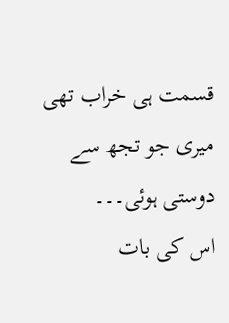قسمت ہی خراب تھی میری جو تجھ سے دوستی ہوئی۔۔۔
اس کی بات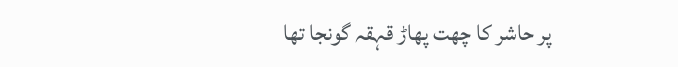پر حاشر کا چھت پھاڑ قہقہ گونجا تھا